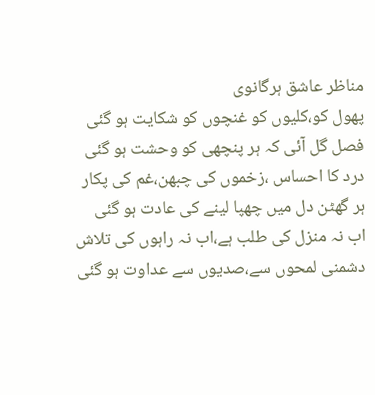مناظر عاشق ہرگانوی
پھول کو،کلیوں کو غنچوں کو شکایت ہو گئی
فصل گل آئی کہ ہر پنچھی کو وحشت ہو گئی
درد کا احساس ،زخموں کی چبھن،غم کی پکار
ہر گھٹن دل میں چھپا لینے کی عادت ہو گئی
اب نہ منزل کی طلب ہے،اب نہ راہوں کی تلاش
دشمنی لمحوں سے،صدیوں سے عداوت ہو گئی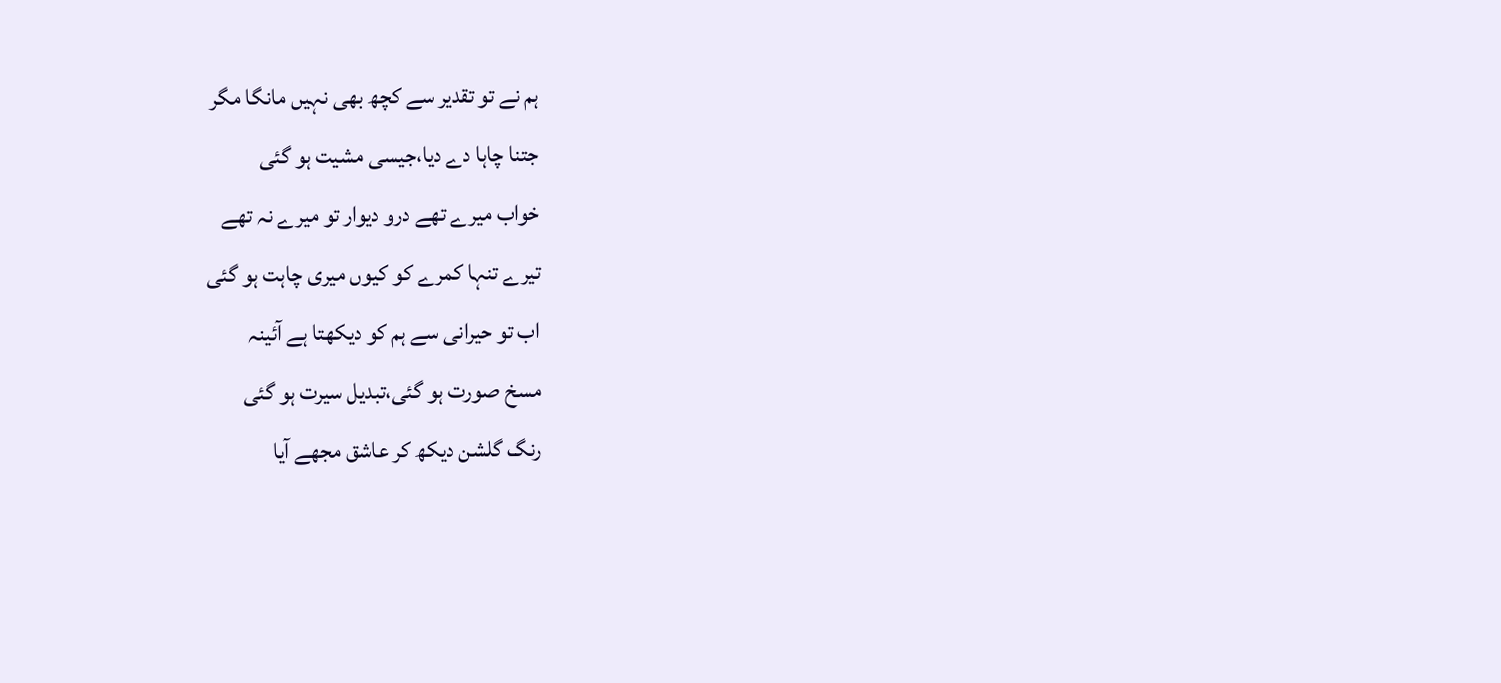ہم نے تو تقدیر سے کچھ بھی نہیں مانگا مگر
جتنا چاہا دے دیا،جیسی مشیت ہو گئی
خواب میرے تھے درو دیوار تو میرے نہ تھے
تیرے تنہا کمرے کو کیوں میری چاہت ہو گئی
اب تو حیرانی سے ہم کو دیکھتا ہے آئینہ
مسخ صورت ہو گئی،تبدیل سیرت ہو گئی
رنگ گلشن دیکھ کر عاشق مجھے آیا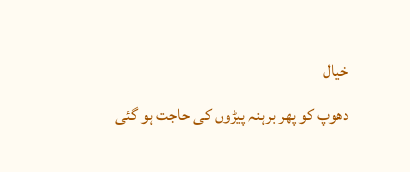خیال
دھوپ کو پھر برہنہ پیڑوں کی حاجت ہو گئی